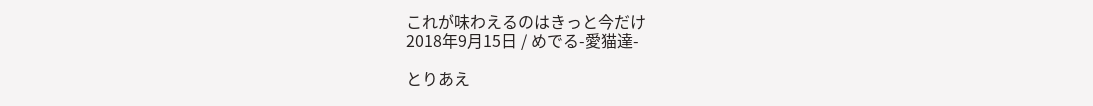これが味わえるのはきっと今だけ
2018年9月15日 / めでる-愛猫達-

とりあえ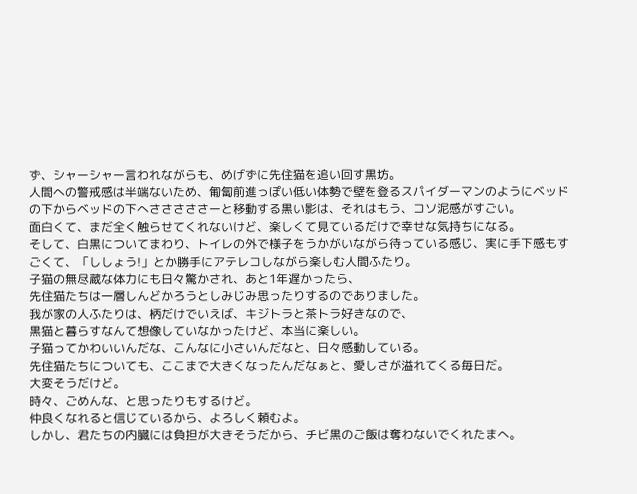ず、シャーシャー言われながらも、めげずに先住猫を追い回す黒坊。
人間への警戒感は半端ないため、匍匐前進っぽい低い体勢で壁を登るスパイダーマンのようにベッドの下からベッドの下へさささささーと移動する黒い影は、それはもう、コソ泥感がすごい。
面白くて、まだ全く触らせてくれないけど、楽しくて見ているだけで幸せな気持ちになる。
そして、白黒についてまわり、トイレの外で様子をうかがいながら待っている感じ、実に手下感もすごくて、「ししょう!」とか勝手にアテレコしながら楽しむ人間ふたり。
子猫の無尽蔵な体力にも日々驚かされ、あと1年遅かったら、
先住猫たちは一層しんどかろうとしみじみ思ったりするのでありました。
我が家の人ふたりは、柄だけでいえば、キジトラと茶トラ好きなので、
黒猫と暮らすなんて想像していなかったけど、本当に楽しい。
子猫ってかわいいんだな、こんなに小さいんだなと、日々感動している。
先住猫たちについても、ここまで大きくなったんだなぁと、愛しさが溢れてくる毎日だ。
大変そうだけど。
時々、ごめんな、と思ったりもするけど。
仲良くなれると信じているから、よろしく頼むよ。
しかし、君たちの内臓には負担が大きそうだから、チビ黒のご飯は奪わないでくれたまへ。